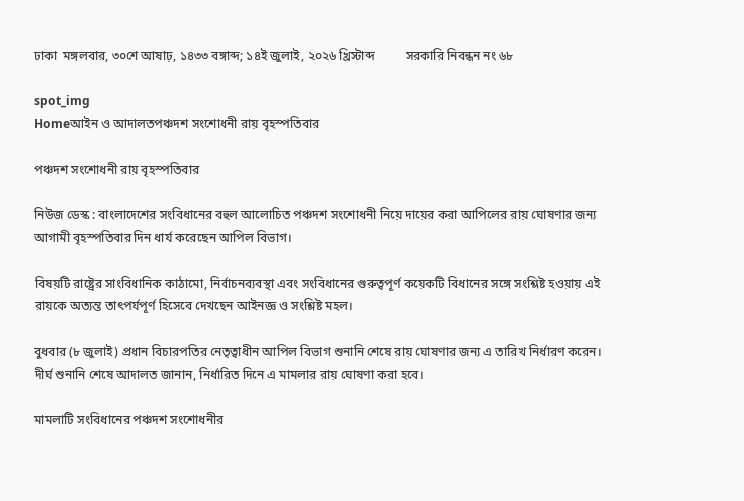ঢাকা  মঙ্গলবার, ৩০শে আষাঢ়, ১৪৩৩ বঙ্গাব্দ; ১৪ই জুলাই, ২০২৬ খ্রিস্টাব্দ          সরকারি নিবন্ধন নং ৬৮

spot_img
Homeআইন ও আদালতপঞ্চদশ সংশোধনী রায় বৃহস্পতিবার

পঞ্চদশ সংশোধনী রায় বৃহস্পতিবার

নিউজ ডেস্ক : বাংলাদেশের সংবিধানের বহুল আলোচিত পঞ্চদশ সংশোধনী নিয়ে দায়ের করা আপিলের রায় ঘোষণার জন্য আগামী বৃহস্পতিবার দিন ধার্য করেছেন আপিল বিভাগ।

বিষয়টি রাষ্ট্রের সাংবিধানিক কাঠামো, নির্বাচনব্যবস্থা এবং সংবিধানের গুরুত্বপূর্ণ কয়েকটি বিধানের সঙ্গে সংশ্লিষ্ট হওয়ায় এই রায়কে অত্যন্ত তাৎপর্যপূর্ণ হিসেবে দেখছেন আইনজ্ঞ ও সংশ্লিষ্ট মহল।

বুধবার (৮ জুলাই) প্রধান বিচারপতির নেতৃত্বাধীন আপিল বিভাগ শুনানি শেষে রায় ঘোষণার জন্য এ তারিখ নির্ধারণ করেন। দীর্ঘ শুনানি শেষে আদালত জানান, নির্ধারিত দিনে এ মামলার রায় ঘোষণা করা হবে।

মামলাটি সংবিধানের পঞ্চদশ সংশোধনীর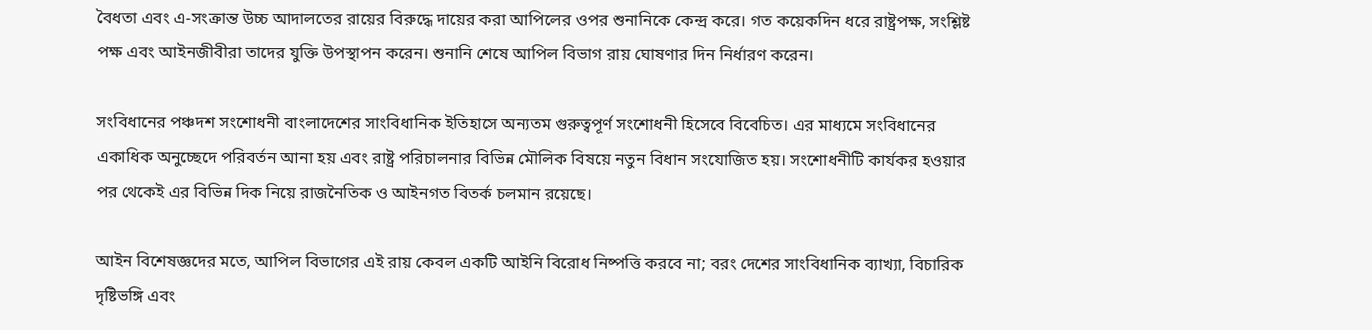বৈধতা এবং এ-সংক্রান্ত উচ্চ আদালতের রায়ের বিরুদ্ধে দায়ের করা আপিলের ওপর শুনানিকে কেন্দ্র করে। গত কয়েকদিন ধরে রাষ্ট্রপক্ষ, সংশ্লিষ্ট পক্ষ এবং আইনজীবীরা তাদের যুক্তি উপস্থাপন করেন। শুনানি শেষে আপিল বিভাগ রায় ঘোষণার দিন নির্ধারণ করেন।

সংবিধানের পঞ্চদশ সংশোধনী বাংলাদেশের সাংবিধানিক ইতিহাসে অন্যতম গুরুত্বপূর্ণ সংশোধনী হিসেবে বিবেচিত। এর মাধ্যমে সংবিধানের একাধিক অনুচ্ছেদে পরিবর্তন আনা হয় এবং রাষ্ট্র পরিচালনার বিভিন্ন মৌলিক বিষয়ে নতুন বিধান সংযোজিত হয়। সংশোধনীটি কার্যকর হওয়ার পর থেকেই এর বিভিন্ন দিক নিয়ে রাজনৈতিক ও আইনগত বিতর্ক চলমান রয়েছে।

আইন বিশেষজ্ঞদের মতে, আপিল বিভাগের এই রায় কেবল একটি আইনি বিরোধ নিষ্পত্তি করবে না; বরং দেশের সাংবিধানিক ব্যাখ্যা, বিচারিক দৃষ্টিভঙ্গি এবং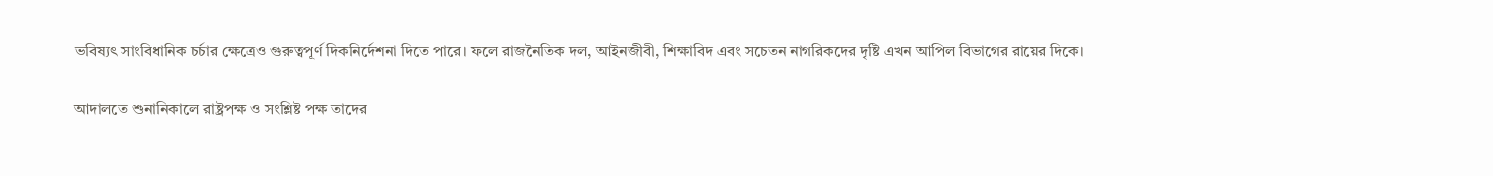ভবিষ্যৎ সাংবিধানিক চর্চার ক্ষেত্রেও গুরুত্বপূর্ণ দিকনির্দেশনা দিতে পারে। ফলে রাজনৈতিক দল, আইনজীবী, শিক্ষাবিদ এবং সচেতন নাগরিকদের দৃষ্টি এখন আপিল বিভাগের রায়ের দিকে।

আদালতে শুনানিকালে রাষ্ট্রপক্ষ ও সংশ্লিষ্ট পক্ষ তাদের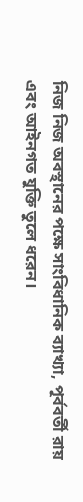নিজ নিজ অবস্থানের পক্ষে সাংবিধানিক ব্যাখ্যা, পূর্ববর্তী রায় এবং আইনগত যুক্তি তুলে ধরেন।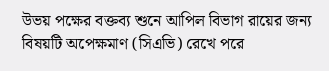উভয় পক্ষের বক্তব্য শুনে আপিল বিভাগ রায়ের জন্য বিষয়টি অপেক্ষমাণ (সিএভি) রেখে পরে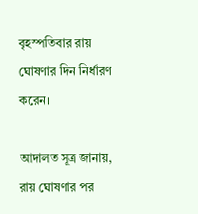বৃহস্পতিবার রায় ঘোষণার দিন নির্ধারণ করেন।

আদালত সূত্র জানায়, রায় ঘোষণার পর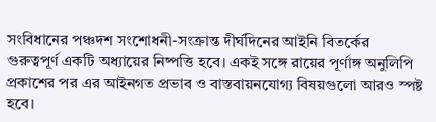সংবিধানের পঞ্চদশ সংশোধনী-সংক্রান্ত দীর্ঘদিনের আইনি বিতর্কের গুরুত্বপূর্ণ একটি অধ্যায়ের নিষ্পত্তি হবে। একই সঙ্গে রায়ের পূর্ণাঙ্গ অনুলিপি প্রকাশের পর এর আইনগত প্রভাব ও বাস্তবায়নযোগ্য বিষয়গুলো আরও স্পষ্ট হবে।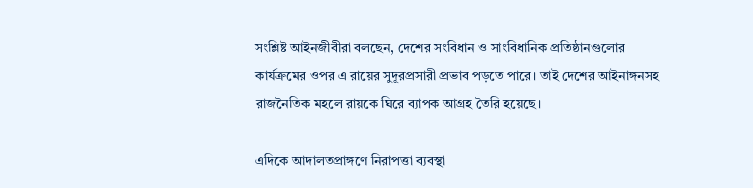সংশ্লিষ্ট আইনজীবীরা বলছেন, দেশের সংবিধান ও সাংবিধানিক প্রতিষ্ঠানগুলোর কার্যক্রমের ওপর এ রায়ের সুদূরপ্রসারী প্রভাব পড়তে পারে। তাই দেশের আইনাঙ্গনসহ রাজনৈতিক মহলে রায়কে ঘিরে ব্যাপক আগ্রহ তৈরি হয়েছে।

এদিকে আদালতপ্রাঙ্গণে নিরাপত্তা ব্যবস্থা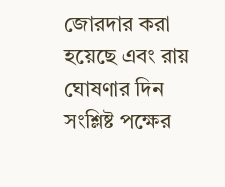জোরদার করা হয়েছে এবং রায় ঘোষণার দিন সংশ্লিষ্ট পক্ষের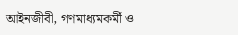আইনজীবী, গণমাধ্যমকর্মী ও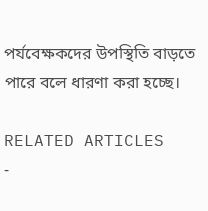পর্যবেক্ষকদের উপস্থিতি বাড়তে পারে বলে ধারণা করা হচ্ছে।

RELATED ARTICLES
-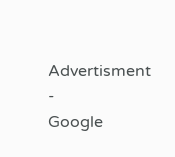Advertisment -
Google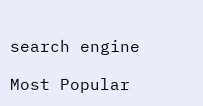search engine

Most Popular